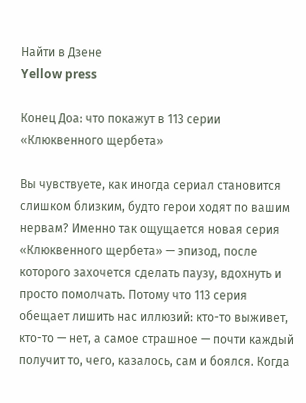Найти в Дзене
Yellow press

Конец Доа: что покажут в 113 серии «Клюквенного щербета»

Вы чувствуете, как иногда сериал становится слишком близким, будто герои ходят по вашим нервам? Именно так ощущается новая серия «Клюквенного щербета» — эпизод, после которого захочется сделать паузу, вдохнуть и просто помолчать. Потому что 113 серия обещает лишить нас иллюзий: кто-то выживет, кто-то — нет, а самое страшное — почти каждый получит то, чего, казалось, сам и боялся. Когда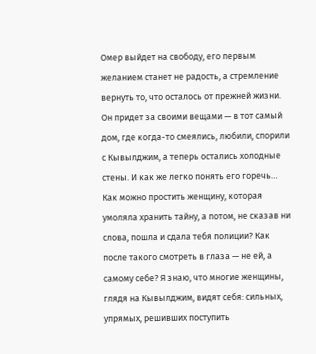Омер выйдет на свободу, его первым желанием станет не радость, а стремление вернуть то, что осталось от прежней жизни. Он придет за своими вещами — в тот самый дом, где когда-то смеялись, любили, спорили с Кывылджим, а теперь остались холодные стены. И как же легко понять его горечь…
Как можно простить женщину, которая умоляла хранить тайну, а потом, не сказав ни слова, пошла и сдала тебя полиции? Как после такого смотреть в глаза — не ей, а самому себе? Я знаю, что многие женщины, глядя на Кывылджим, видят себя: сильных, упрямых, решивших поступить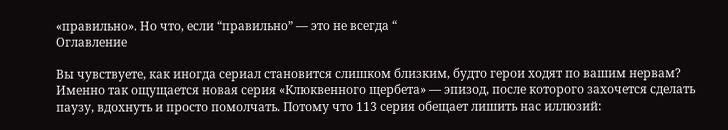«правильно». Но что, если “правильно” — это не всегда “
Оглавление

Вы чувствуете, как иногда сериал становится слишком близким, будто герои ходят по вашим нервам? Именно так ощущается новая серия «Клюквенного щербета» — эпизод, после которого захочется сделать паузу, вдохнуть и просто помолчать. Потому что 113 серия обещает лишить нас иллюзий: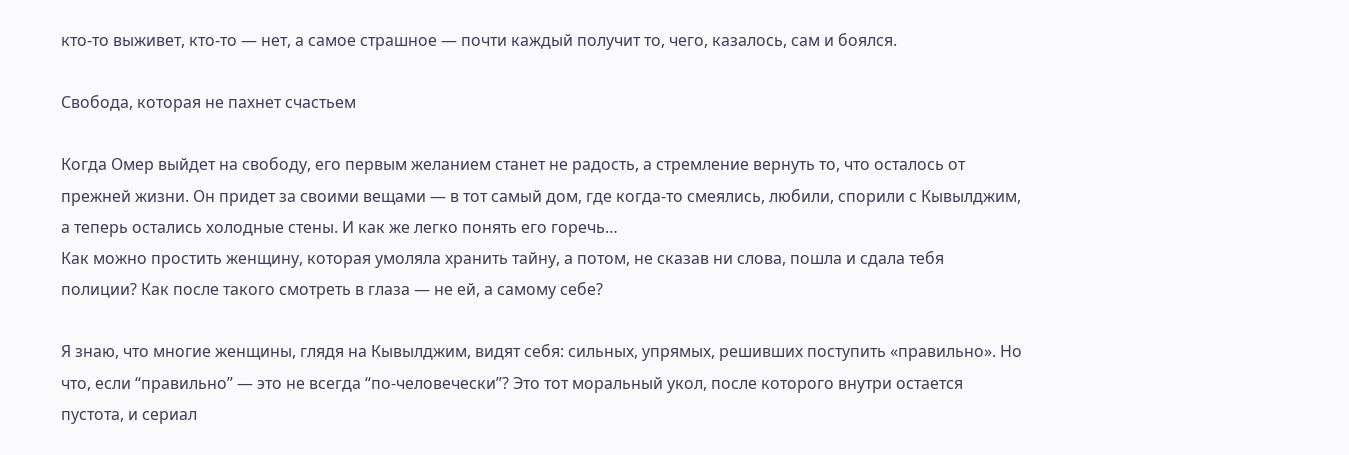кто-то выживет, кто-то — нет, а самое страшное — почти каждый получит то, чего, казалось, сам и боялся.

Свобода, которая не пахнет счастьем

Когда Омер выйдет на свободу, его первым желанием станет не радость, а стремление вернуть то, что осталось от прежней жизни. Он придет за своими вещами — в тот самый дом, где когда-то смеялись, любили, спорили с Кывылджим, а теперь остались холодные стены. И как же легко понять его горечь…
Как можно простить женщину, которая умоляла хранить тайну, а потом, не сказав ни слова, пошла и сдала тебя полиции? Как после такого смотреть в глаза — не ей, а самому себе?

Я знаю, что многие женщины, глядя на Кывылджим, видят себя: сильных, упрямых, решивших поступить «правильно». Но что, если “правильно” — это не всегда “по‑человечески”? Это тот моральный укол, после которого внутри остается пустота, и сериал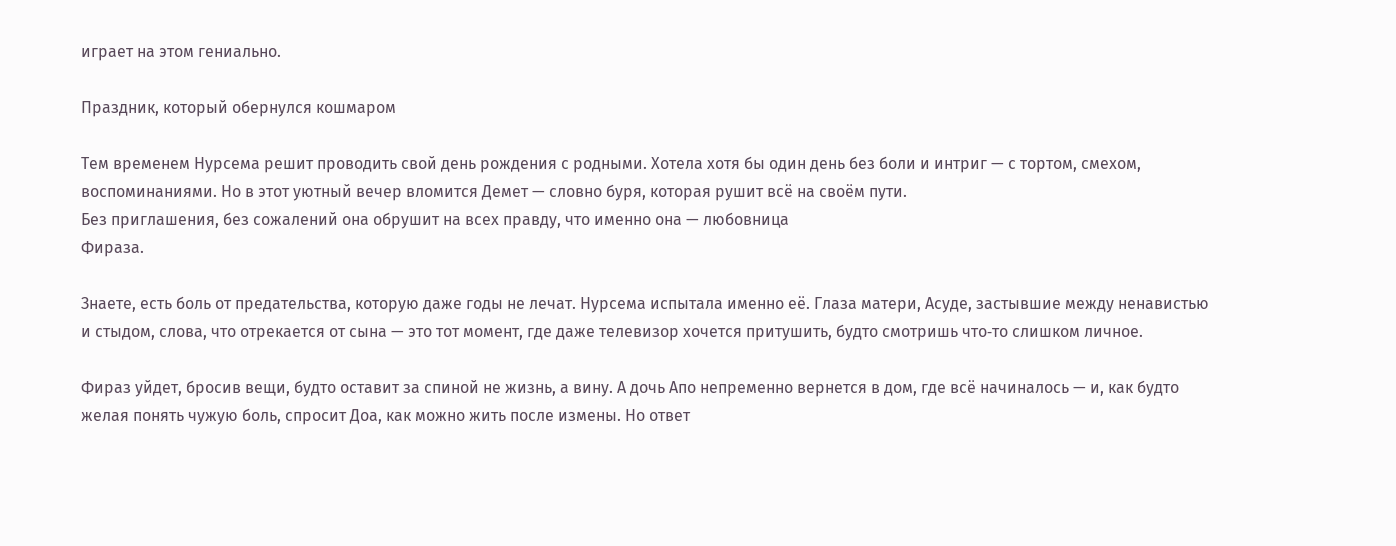играет на этом гениально.

Праздник, который обернулся кошмаром

Тем временем Нурсема решит проводить свой день рождения с родными. Хотела хотя бы один день без боли и интриг — с тортом, смехом, воспоминаниями. Но в этот уютный вечер вломится Демет — словно буря, которая рушит всё на своём пути.
Без приглашения, без сожалений она обрушит на всех правду, что именно она — любовница
Фираза.

Знаете, есть боль от предательства, которую даже годы не лечат. Нурсема испытала именно её. Глаза матери, Асуде, застывшие между ненавистью и стыдом, слова, что отрекается от сына — это тот момент, где даже телевизор хочется притушить, будто смотришь что‑то слишком личное.

Фираз уйдет, бросив вещи, будто оставит за спиной не жизнь, а вину. А дочь Апо непременно вернется в дом, где всё начиналось — и, как будто желая понять чужую боль, спросит Доа, как можно жить после измены. Но ответ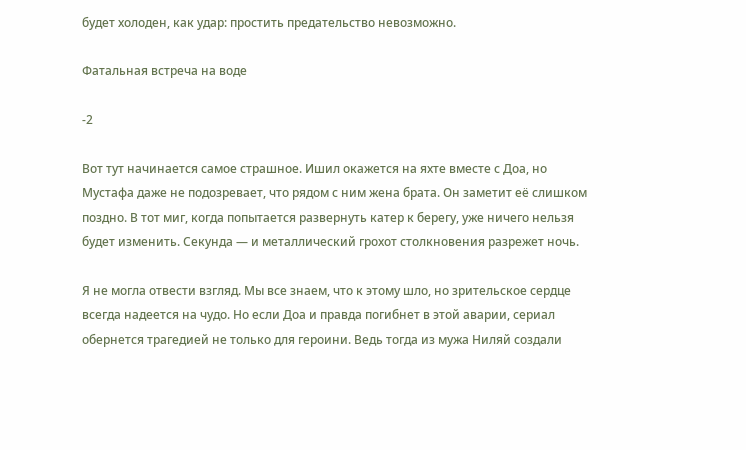будет холоден, как удар: простить предательство невозможно.

Фатальная встреча на воде

-2

Вот тут начинается самое страшное. Ишил окажется на яхте вместе с Доа, но Мустафа даже не подозревает, что рядом с ним жена брата. Он заметит её слишком поздно. В тот миг, когда попытается развернуть катер к берегу, уже ничего нельзя будет изменить. Секунда — и металлический грохот столкновения разрежет ночь.

Я не могла отвести взгляд. Мы все знаем, что к этому шло, но зрительское сердце всегда надеется на чудо. Но если Доа и правда погибнет в этой аварии, сериал обернется трагедией не только для героини. Ведь тогда из мужа Ниляй создали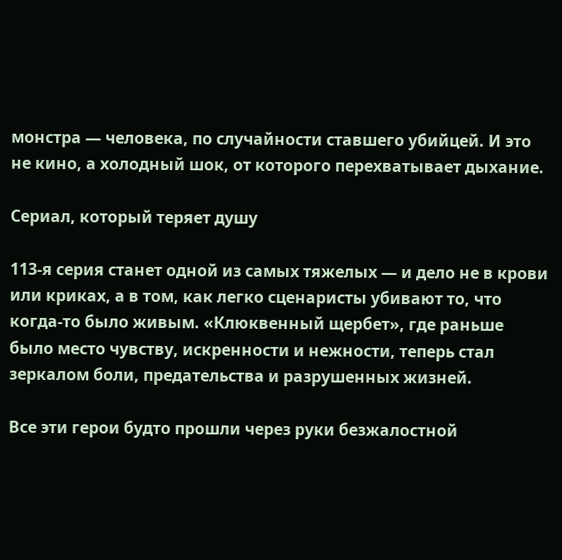монстра — человека, по случайности ставшего убийцей. И это не кино, а холодный шок, от которого перехватывает дыхание.

Сериал, который теряет душу

113‑я серия станет одной из самых тяжелых — и дело не в крови или криках, а в том, как легко сценаристы убивают то, что когда‑то было живым. «Клюквенный щербет», где раньше было место чувству, искренности и нежности, теперь стал зеркалом боли, предательства и разрушенных жизней.

Все эти герои будто прошли через руки безжалостной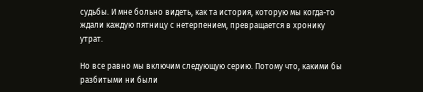судьбы. И мне больно видеть, как та история, которую мы когда-то ждали каждую пятницу с нетерпением, превращается в хронику утрат.

Но все равно мы включим следующую серию. Потому что, какими бы разбитыми ни были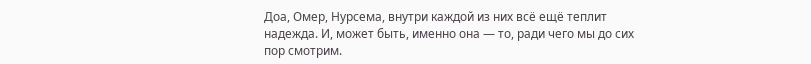Доа, Омер, Нурсема, внутри каждой из них всё ещё теплит надежда. И, может быть, именно она — то, ради чего мы до сих пор смотрим.